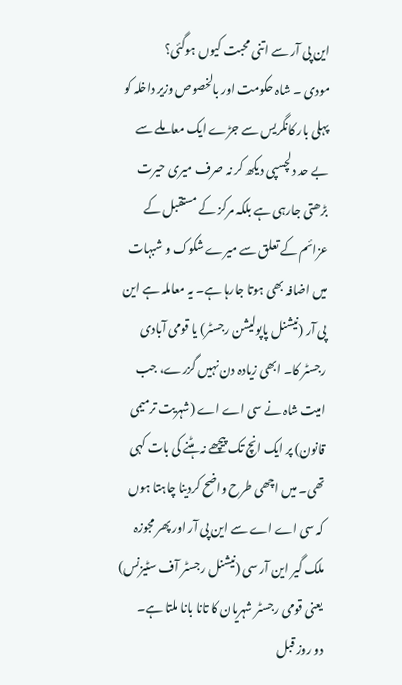این پی آر سے اتنی محبت کیوں ہوگئی؟
مودی ۔ شاہ حکومت اور بالخصوص وزیر داخلہ کو پہلی بار کانگریس سے جڑے ایک معاملے سے بے حد دلچسپی دیکھ کر نہ صرف میری حیرت بڑھتی جارہی ہے بلکہ مرکز کے مستقبل کے عزائم کے تعلق سے میرے شکوک و شبہات میں اضافہ بھی ہوتا جارہا ہے۔ یہ معاملہ ہے این پی آر (نیشنل پاپولیشن رجسٹر) یا قومی آبادی رجسٹر کا۔ ابھی زیادہ دن نہیں گزرے، جب امیت شاہ نے سی اے اے (شہریت ترمیمی قانون) پر ایک انچ تک پیچھے نہ ہٹنے کی بات کہی تھی۔ میں اچھی طرح واضح کردینا چاہتا ہوں کہ سی اے اے سے این پی آر اور پھر مجوزہ ملک گیر این آر سی (نیشنل رجسٹر آف سٹیزنس) یعنی قومی رجسٹر شہریان کا تانا بانا ملتا ہے۔
دو روز قبل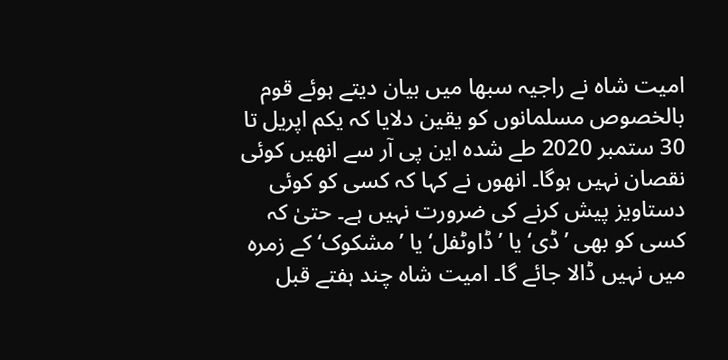امیت شاہ نے راجیہ سبھا میں بیان دیتے ہوئے قوم بالخصوص مسلمانوں کو یقین دلایا کہ یکم اپریل تا 30 ستمبر 2020 طے شدہ این پی آر سے انھیں کوئی نقصان نہیں ہوگا۔ انھوں نے کہا کہ کسی کو کوئی دستاویز پیش کرنے کی ضرورت نہیں ہے۔ حتیٰ کہ کسی کو بھی ’ڈی‘ یا ’ڈاوٹفل‘ یا ’مشکوک‘ کے زمرہ میں نہیں ڈالا جائے گا۔ امیت شاہ چند ہفتے قبل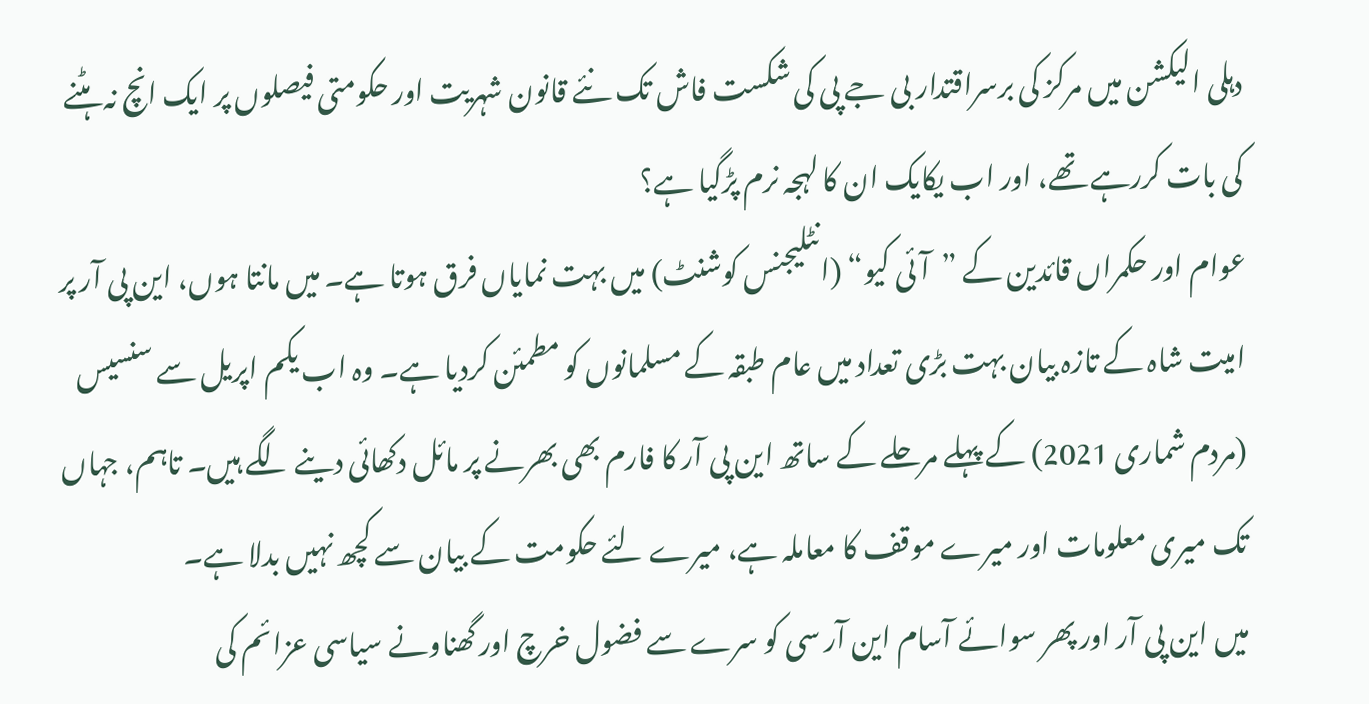دہلی الیکشن میں مرکز کی برسراقتدار بی جے پی کی شکست فاش تک نئے قانون شہریت اور حکومتی فیصلوں پر ایک انچ نہ ہٹنے کی بات کررہے تھے، اور اب یکایک ان کا لہجہ نرم پڑگیا ہے؟
عوام اور حکمراں قائدین کے ”آئی کیو“ (انٹلیجنس کوشنٹ) میں بہت نمایاں فرق ہوتا ہے۔ میں مانتا ہوں، این پی آر پر امیت شاہ کے تازہ بیان بہت بڑی تعداد میں عام طبقہ کے مسلمانوں کو مطمئن کردیا ہے۔ وہ اب یکم اپریل سے سنسیس (مردم شماری 2021) کے پہلے مرحلے کے ساتھ این پی آر کا فارم بھی بھرنے پر مائل دکھائی دینے لگے ہیں۔ تاہم، جہاں تک میری معلومات اور میرے موقف کا معاملہ ہے، میرے لئے حکومت کے بیان سے کچھ نہیں بدلا ہے۔
میں این پی آر اور پھر سوائے آسام این آر سی کو سرے سے فضول خرچ اور گھناونے سیاسی عزائم کی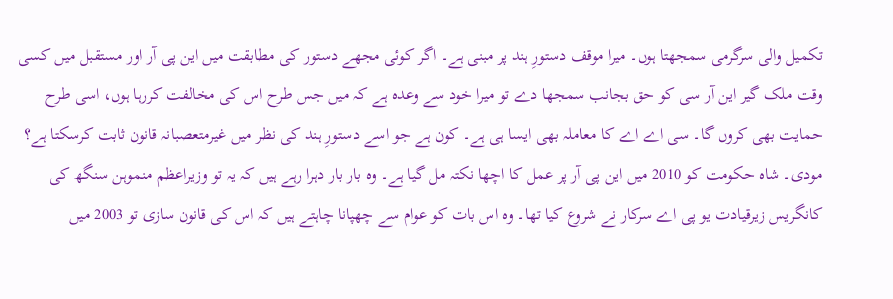تکمیل والی سرگرمی سمجھتا ہوں۔ میرا موقف دستورِ ہند پر مبنی ہے۔ اگر کوئی مجھے دستور کی مطابقت میں این پی آر اور مستقبل میں کسی وقت ملک گیر این آر سی کو حق بجانب سمجھا دے تو میرا خود سے وعدہ ہے کہ میں جس طرح اس کی مخالفت کررہا ہوں، اسی طرح حمایت بھی کروں گا۔ سی اے اے کا معاملہ بھی ایسا ہی ہے۔ کون ہے جو اسے دستورِ ہند کی نظر میں غیرمتعصبانہ قانون ثابت کرسکتا ہے؟
مودی۔ شاہ حکومت کو 2010 میں این پی آر پر عمل کا اچھا نکتہ مل گیا ہے۔ وہ بار بار دہرا رہے ہیں کہ یہ تو وزیراعظم منموہن سنگھ کی کانگریس زیرقیادت یو پی اے سرکار نے شروع کیا تھا۔ وہ اس بات کو عوام سے چھپانا چاہتے ہیں کہ اس کی قانون سازی تو 2003 میں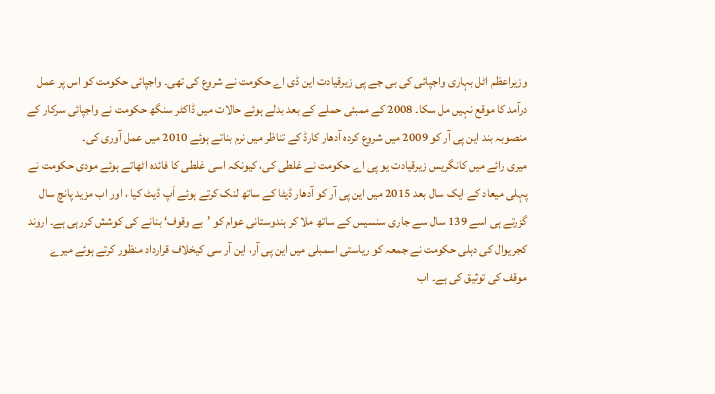وزیراعظم اٹل بہاری واجپائی کی بی جے پی زیرقیادت این ڈی اے حکومت نے شروع کی تھی۔ واجپائی حکومت کو اس پر عمل درآمد کا موقع نہیں مل سکا۔ 2008 کے ممبئی حملے کے بعد بدلے ہوئے حالات میں ڈاکٹر سنگھ حکومت نے واجپائی سرکار کے منصوبہ بند این پی آر کو 2009 میں شروع کردہ آدھار کارڈ کے تناظر میں نرم بناتے ہوئے 2010 میں عمل آوری کی۔
میری رائے میں کانگریس زیرقیادت یو پی اے حکومت نے غلطی کی، کیونکہ اسی غلطی کا فائدہ اٹھاتے ہوئے مودی حکومت نے پہلی میعاد کے ایک سال بعد 2015 میں این پی آر کو آدھار ڈیٹا کے ساتھ لنک کرتے ہوئے اَپ ڈیٹ کیا ، اور اب مزید پانچ سال گزرتے ہی اسے 139 سال سے جاری سنسیس کے ساتھ ملا کر ہندوستانی عوام کو ’بے وقوف‘ بنانے کی کوشش کررہی ہے۔ اروند کجریوال کی دہلی حکومت نے جمعہ کو ریاستی اسمبلی میں این پی آر، این آر سی کیخلاف قرارداد منظور کرتے ہوئے میرے موقف کی توثیق کی ہے۔ اب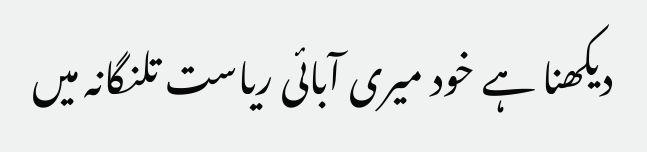دیکھنا ہے خود میری آبائی ریاست تلنگانہ میں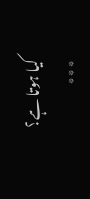کیا ہوتا ہے؟
٭٭٭